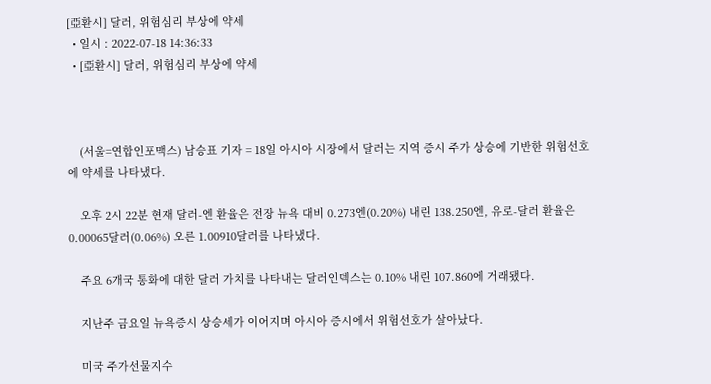[亞환시] 달러, 위험심리 부상에 약세
  • 일시 : 2022-07-18 14:36:33
  • [亞환시] 달러, 위험심리 부상에 약세



    (서울=연합인포맥스) 남승표 기자 = 18일 아시아 시장에서 달러는 지역 증시 주가 상승에 기반한 위험선호에 약세를 나타냈다.

    오후 2시 22분 현재 달러-엔 환율은 전장 뉴욕 대비 0.273엔(0.20%) 내린 138.250엔, 유로-달러 환율은 0.00065달러(0.06%) 오른 1.00910달러를 나타냈다.

    주요 6개국 통화에 대한 달러 가치를 나타내는 달러인덱스는 0.10% 내린 107.860에 거래됐다.

    지난주 금요일 뉴욕증시 상승세가 이어지며 아시아 증시에서 위험선호가 살아났다.

    미국 주가선물지수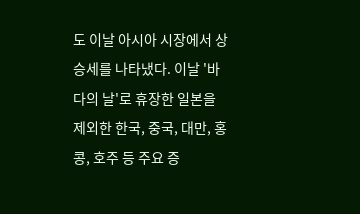도 이날 아시아 시장에서 상승세를 나타냈다. 이날 '바다의 날'로 휴장한 일본을 제외한 한국, 중국, 대만, 홍콩, 호주 등 주요 증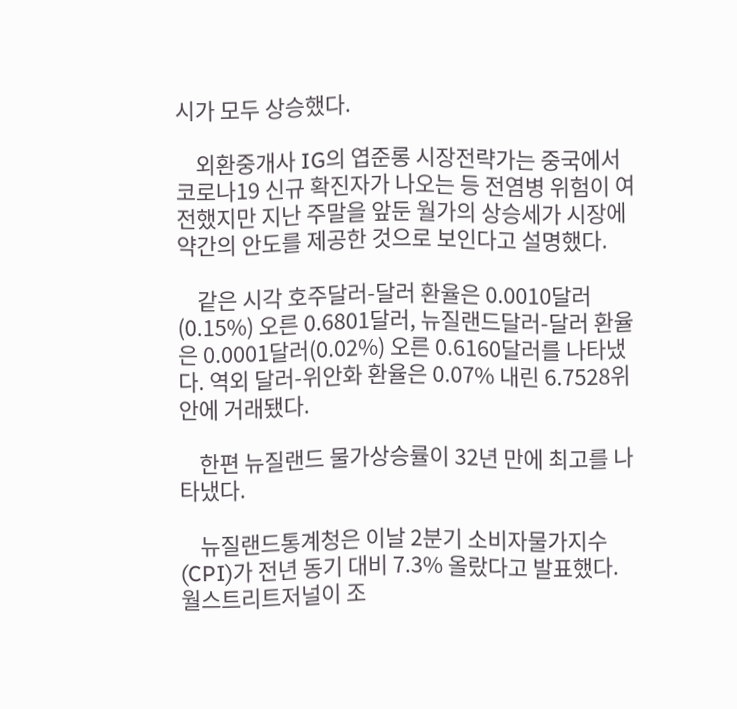시가 모두 상승했다.

    외환중개사 IG의 엽준롱 시장전략가는 중국에서 코로나19 신규 확진자가 나오는 등 전염병 위험이 여전했지만 지난 주말을 앞둔 월가의 상승세가 시장에 약간의 안도를 제공한 것으로 보인다고 설명했다.

    같은 시각 호주달러-달러 환율은 0.0010달러(0.15%) 오른 0.6801달러, 뉴질랜드달러-달러 환율은 0.0001달러(0.02%) 오른 0.6160달러를 나타냈다. 역외 달러-위안화 환율은 0.07% 내린 6.7528위안에 거래됐다.

    한편 뉴질랜드 물가상승률이 32년 만에 최고를 나타냈다.

    뉴질랜드통계청은 이날 2분기 소비자물가지수(CPI)가 전년 동기 대비 7.3% 올랐다고 발표했다. 월스트리트저널이 조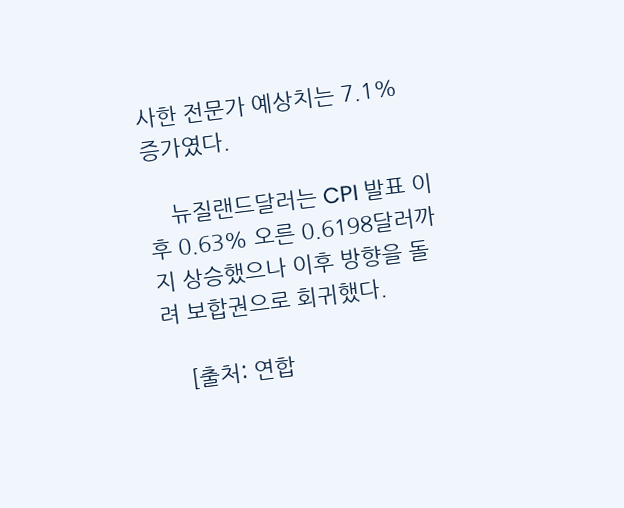사한 전문가 예상치는 7.1% 증가였다.

    뉴질랜드달러는 CPI 발표 이후 0.63% 오른 0.6198달러까지 상승했으나 이후 방향을 돌려 보합권으로 회귀했다.

    [출처: 연합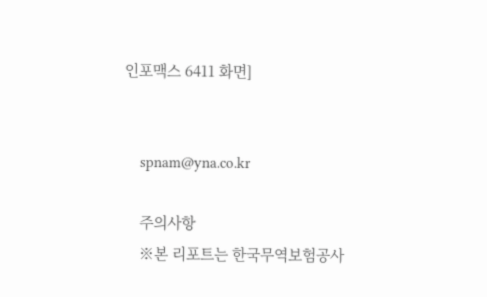인포맥스 6411 화면]


    spnam@yna.co.kr

    주의사항
    ※본 리포트는 한국무역보험공사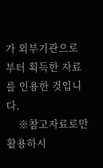가 외부기관으로부터 획득한 자료를 인용한 것입니다.
    ※참고자료로만 활용하시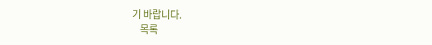기 바랍니다.
    목록